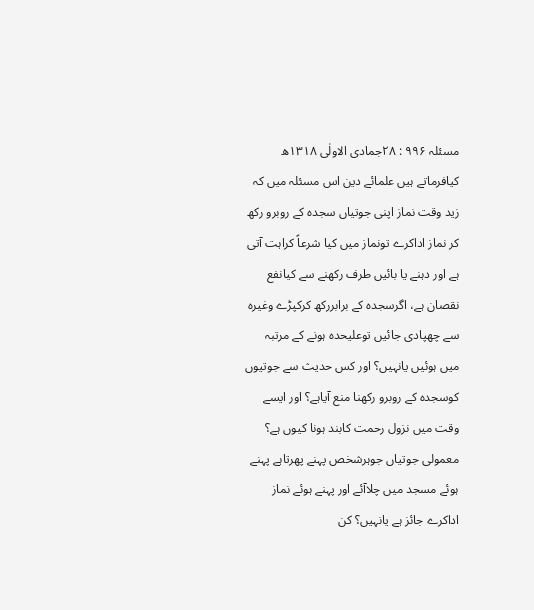مسئلہ ۹۹۶ : ۲۸جمادی الاولٰی ۱۳۱۸ھ
کیافرماتے ہیں علمائے دین اس مسئلہ میں کہ زید وقت نماز اپنی جوتیاں سجدہ کے روبرو رکھ کر نماز اداکرے تونماز میں کیا شرعاً کراہت آتی ہے اور دہنے یا بائیں طرف رکھنے سے کیانفع نقصان ہے، اگرسجدہ کے برابررکھ کرکپڑے وغیرہ سے چھپادی جائیں توعلیحدہ ہونے کے مرتبہ میں ہوئیں یانہیں؟ اور کس حدیث سے جوتیوں کوسجدہ کے روبرو رکھنا منع آیاہے؟ اور ایسے وقت میں نزول رحمت کابند ہونا کیوں ہے؟ معمولی جوتیاں جوہرشخص پہنے پھرتاہے پہنے ہوئے مسجد میں چلاآئے اور پہنے ہوئے نماز اداکرے جائز ہے یانہیں؟ کن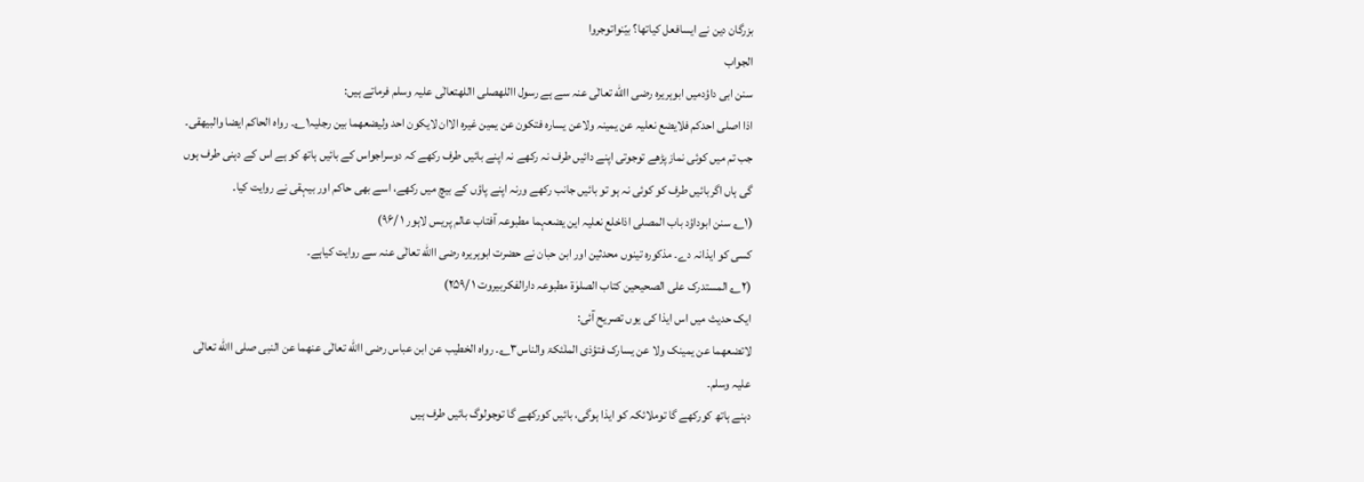بزرگان دین نے ایسافعل کیاتھا؟ بیّنواتوجروا
الجواب
سنن ابی داؤدمیں ابوہریرہ رضی االله تعالٰی عنہ سے ہے رسول االلهصلی االلهتعالٰی علیہ وسلم فرماتے ہیں:
اذا اصلی احدکم فلایضع نعلیہ عن یمینہ ولاعن یسارہ فتکون عن یمین غیرہ الاان لایکون احد ولیضعھما بین رجلیہ۱؎۔ رواہ الحاکم ایضا والبیھقی۔
جب تم میں کوئی نماز پڑھے توجوتی اپنے دائیں طرف نہ رکھے نہ اپنے بائیں طرف رکھے کہ دوسراجواس کے بائیں ہاتھ کو ہے اس کے دہنی طرف ہوں گی ہاں اگربائیں طرف کو کوئی نہ ہو تو بائیں جانب رکھے ورنہ اپنے پاؤں کے بیچ میں رکھے، اسے بھی حاکم اور بیہقی نے روایت کیا۔
(۱؎ سنن ابوداؤد باب المصلی اذاخلع نعلیہ این یضعہما مطبوعہ آفتاب عالم پریس لاہور ۱ /۹۶)
کسی کو ایذانہ دے۔ مذکورہ تینوں محدثین اور ابن حبان نے حضرت ابوہریرہ رضی االله تعالٰی عنہ سے روایت کیاہے۔
(۲؎ المستدرک علی الصحیحین کتاب الصلوٰۃ مطبوعہ دارالفکربیروت ۱ /۲۵۹)
ایک حدیث میں اس ایذا کی یوں تصریح آئی:
لاتضعھما عن یمینک ولا عن یسارک فتؤذی الملٰئکۃ والناس۳؎۔ رواہ الخطیب عن ابن عباس رضی االله تعالٰی عنھما عن النبی صلی االله تعالٰی علیہ وسلم۔
دہنے ہاتھ کورکھے گا توملائکہ کو ایذا ہوگی، بائیں کورکھے گا توجولوگ بائیں طرف ہیں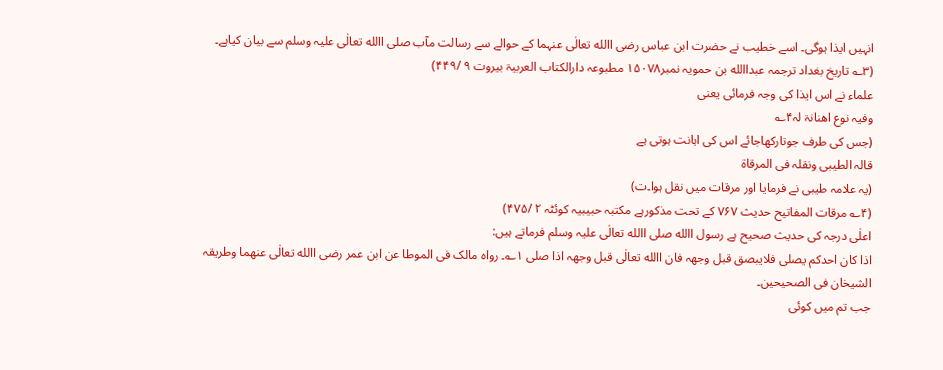انہیں ایذا ہوگی۔ اسے خطیب نے حضرت ابن عباس رضی االله تعالٰی عنہما کے حوالے سے رسالت مآب صلی االله تعالٰی علیہ وسلم سے بیان کیاہے۔
(۳؎ تاریخ بغداد ترجمہ عبداالله بن حمویہ نمبر۱۵۰۷۸ مطبوعہ دارالکتاب العربیۃ بیروت ۹ /۴۴۹)
علماء نے اس ایذا کی وجہ فرمائی یعنی
وفیہ نوع اھنانۃ لہ۴؎
(جس کی طرف جوتارکھاجائے اس کی اہانت ہوتی ہے
قالہ الطیبی ونقلہ فی المرقاۃ
(یہ علامہ طیبی نے فرمایا اور مرقات میں نقل ہوا۔ت)
(۴؎ مرقات المفاتیح حدیث ۷۶۷ کے تحت مذکورہے مکتبہ حبیبیہ کوئٹہ ۲ /۴۷۵)
اعلٰی درجہ کی حدیث صحیح ہے رسول االله صلی االله تعالٰی علیہ وسلم فرماتے ہیں:
اذا کان احدکم یصلی فلایبصق قبل وجھہ فان االله تعالٰی قبل وجھہ اذا صلی ۱؎۔ رواہ مالک فی الموطا عن ابن عمر رضی االله تعالٰی عنھما وطریقہ الشیخان فی الصحیحین۔
جب تم میں کوئی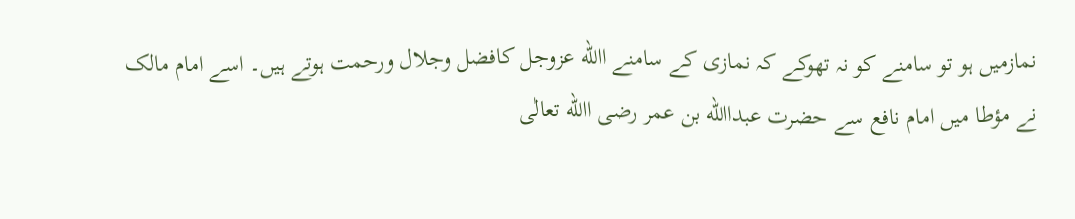نمازمیں ہو تو سامنے کو نہ تھوکے کہ نمازی کے سامنے االله عزوجل کافضل وجلال ورحمت ہوتے ہیں۔ اسے امام مالک نے مؤطا میں امام نافع سے حضرت عبداالله بن عمر رضی االله تعالٰی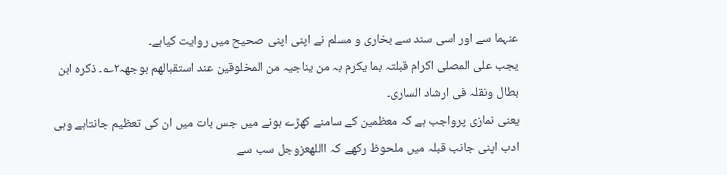عنہما سے اور اسی سند سے بخاری و مسلم نے اپنی اپنی صحیح میں روایت کیاہے۔
یجب علی المصلی اکرام قبلتہ بما یکرم بہ من یناجیہ من المخلوقین عند استقبالھم بوجھہ۲؎۔ ذکرہ ابن بطال ونقلہ فی ارشاد الساری۔
یعنی نمازی پرواجب ہے کہ معظمین کے سامنے کھڑے ہونے میں جس بات میں ان کی تعظیم جانتاہے وہی ادب اپنی جانب قبلہ میں ملحوظ رکھے کہ االلهعزوجل سب سے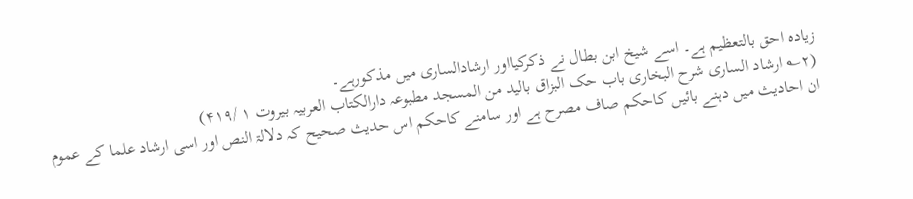زیادہ احق بالتعظیم ہے۔ اسے شیخ ابن بطال نے ذکرکیااور ارشادالساری میں مذکورہے۔
(۲؎ ارشاد الساری شرح البخاری باب حک البزاق بالید من المسجد مطبوعہ دارالکتاب العربیہ بیروت ۱ /۴۱۹)
ان احادیث میں دہنے بائیں کاحکم صاف مصرح ہے اور سامنے کاحکم اس حدیث صحیح کہ دلالۃ النص اور اسی ارشاد علما کے عموم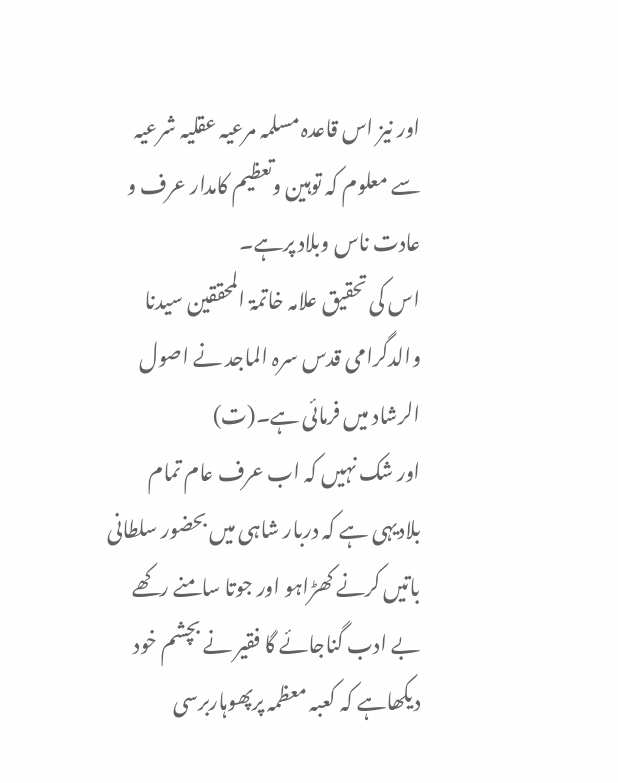اور نیز اس قاعدہ مسلمہ مرعیہ عقلیہ شرعیہ سے معلوم کہ توہین وتعظیم کامدار عرف و عادت ناس وبلاد پرہے۔
اس کی تحقیق علامہ خاتمۃ المحققین سیدنا والدگرامی قدس سرہ الماجد نے اصول الرشاد میں فرمائی ہے۔(ت)
اور شک نہیں کہ اب عرف عام تمام بلادیہی ہے کہ دربار شاہی میں بحضور سلطانی باتیں کرنے کھڑاہو اور جوتا سامنے رکھے بے ادب گناجائے گا فقیر نے بچشم خود دیکھاہے کہ کعبہ معظمہ پرپھوہاربرسی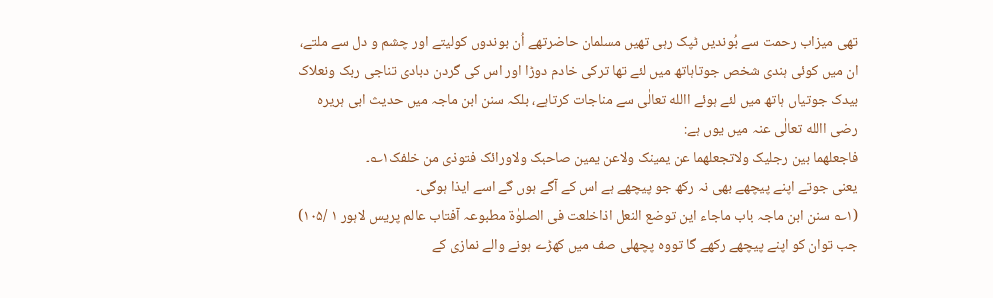تھی میزاب رحمت سے بُوندیں ٹپک رہی تھیں مسلمان حاضرتھے اُن بوندوں کولیتے اور چشم و دل سے ملتے، ان میں کوئی ہندی شخص جوتاہاتھ میں لئے تھا ترکی خادم دوڑا اور اس کی گردن دبادی تناجی ربک ونعلاک بیدک جوتیاں ہاتھ میں لئے ہوئے االله تعالٰی سے مناجات کرتاہے، بلکہ سنن ابن ماجہ میں حدیث ابی ہریرہ رضی االله تعالٰی عنہ میں یوں ہے:
فاجعلھما بین رجلیک ولاتجعلھما عن یمینک ولاعن یمین صاحبک ولاورائک فتوذی من خلفک۱؎۔
یعنی جوتے اپنے پیچھے بھی نہ رکھ جو پیچھے ہے اس کے آگے ہوں گے اسے ایذا ہوگی۔
(۱؎ سنن ابن ماجہ باب ماجاء این توضع النعل اذاخلعت فی الصلوٰۃ مطبوعہ آفتاب عالم پریس لاہور ۱ /۱۰۵)
جب توان کو اپنے پیچھے رکھے گا تووہ پچھلی صف میں کھڑے ہونے والے نمازی کے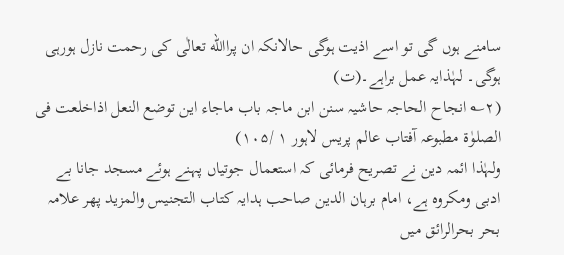سامنے ہوں گی تو اسے اذیت ہوگی حالانکہ ان پراالله تعالٰی کی رحمت نازل ہورہی ہوگی۔ لہٰذایہ عمل براہے۔(ت)
(۲؎ انجاح الحاجہ حاشیہ سنن ابن ماجہ باب ماجاء این توضع النعل اذاخلعت فی الصلوٰۃ مطبوعہ آفتاب عالم پریس لاہور ۱ /۱۰۵)
ولہٰذا ائمہ دین نے تصریح فرمائی کہ استعمال جوتیاں پہنے ہوئے مسجد جانا بے ادبی ومکروہ ہے، امام برہان الدین صاحب ہدایہ کتاب التجنیس والمزید پھر علامہ بحر بحرالرائق میں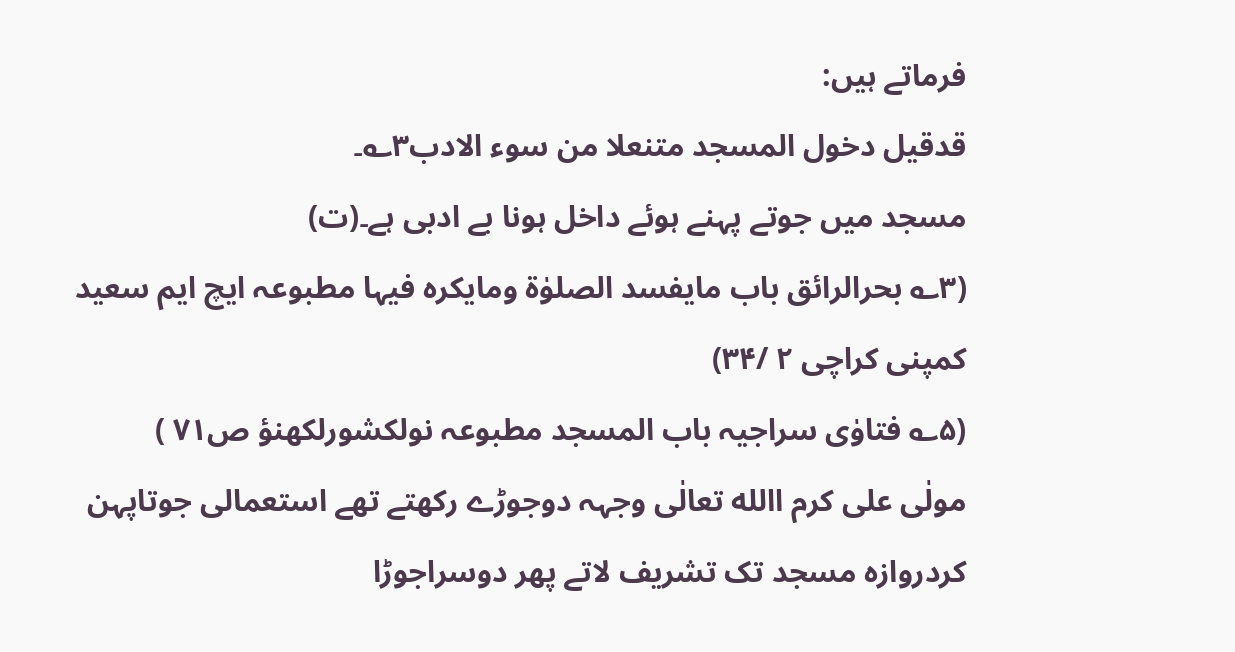فرماتے ہیں:
قدقیل دخول المسجد متنعلا من سوء الادب۳؎۔
مسجد میں جوتے پہنے ہوئے داخل ہونا بے ادبی ہے۔(ت)
(۳؎ بحرالرائق باب مایفسد الصلوٰۃ ومایکرہ فیہا مطبوعہ ایچ ایم سعید کمپنی کراچی ۲ /۳۴)
(۵؎ فتاوٰی سراجیہ باب المسجد مطبوعہ نولکشورلکھنؤ ص۷۱ )
مولٰی علی کرم االله تعالٰی وجہہ دوجوڑے رکھتے تھے استعمالی جوتاپہن کردروازہ مسجد تک تشریف لاتے پھر دوسراجوڑا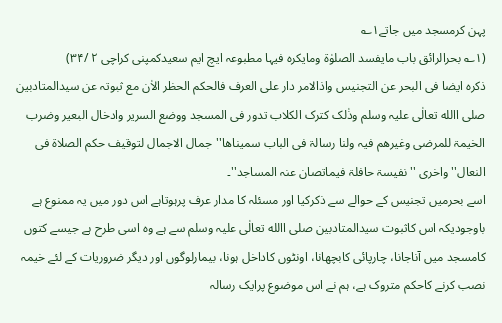پہن کرمسجد میں جاتے۱؎
(۱؎ بحرالرائق باب مایفسد الصلوٰۃ ومایکرہ فیہا مطبوعہ ایچ ایم سعیدکمپنی کراچی ۲ /۳۴)
ذکرہ ایضا فی البحر عن التجنیس واذالامر دار علی العرف فالحکم الحظر الاٰن مع ثبوتہ عن سیدالمتادبین صلی االله تعالٰی علیہ وسلم وذٰلک کترک الکلاب تدور فی المسجد ووضع السریر وادخال البعیر وضرب الخیمۃ للمرضی وغیرھم فیہ ولنا رسالۃ فی الباب سمیناھا''جمال الاجمال لتوقیف حکم الصلاۃ فی النعال'' واخری ''نفیسۃ حافلۃ فیماتصان عنہ المساجد''۔
اسے بحرمیں تجنیس کے حوالے سے ذکرکیا اور مسئلہ کا مدار عرف پرہوتاہے اس دور میں یہ ممنوع ہے باوجودیکہ اس کاثبوت سیدالمتادبین صلی االله تعالٰی علیہ وسلم سے ہے وہ اسی طرح ہے جیسے کتوں کامسجد میں آناجانا، چارپائی کابچھانا، اونٹوں کاداخل ہونا، بیمارلوگوں اور دیگر ضروریات کے لئے خیمہ نصب کرنے کاحکم متروک ہے، ہم نے اس موضوع پرایک رسالہ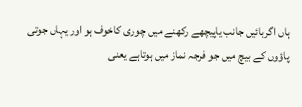ہاں اگربائیں جانب یاپیچھے رکھنے میں چوری کاخوف ہو اور یہاں جوتی پاؤوں کے بیچ میں جو فرجہ نماز میں ہوتاہے یعنی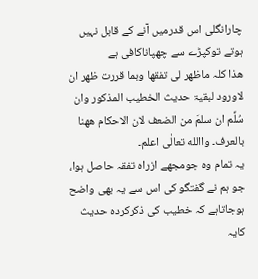چارانگلی اس قدرمیں آنے کے قابل نہیں ہوتے توکپڑے سے چھپاناکافی ہے
ھذا کلہ ماظھر لی تفقھا وبما قررت ظھر ان لاورود لبقیۃ حدیث الخطیب المذکور وان سُلِّم ان سلمَ من الضعف لان الاحکام ھھنا بالعرف۔ واالله تعالٰی اعلم۔
یہ تمام وہ جومجھے ازراہ تفقہ حاصل ہوا، جو ہم نے گفتگو کی اس سے یہ بھی واضح ہوجاتاہے کہ خطیب کی ذکرکردہ حدیث کایہ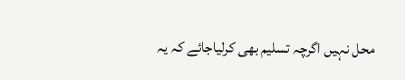محل نہیں اگرچہ تسلیم بھی کرلیاجائے کہ یہ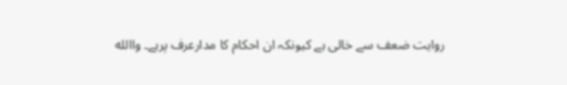روایت ضعف سے خالی ہے کیونکہ ان احکام کا مدارعرف پرہے۔ واالله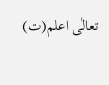تعالٰی اعلم(ت)